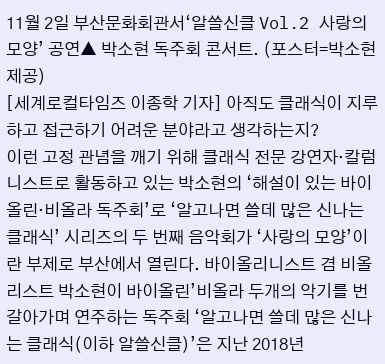11월 2일 부산문화회관서‘알쓸신클 Vol.2 사랑의 모양’ 공연▲ 박소현 독주회 콘서트. (포스터=박소현 제공)
[세계로컬타임즈 이종학 기자] 아직도 클래식이 지루하고 접근하기 어려운 분야라고 생각하는지?
이런 고정 관념을 깨기 위해 클래식 전문 강연자·칼럼니스트로 활동하고 있는 박소현의 ‘해설이 있는 바이올린·비올라 독주회’로 ‘알고나면 쓸데 많은 신나는 클래식’ 시리즈의 두 번째 음악회가 ‘사랑의 모양’이란 부제로 부산에서 열린다. 바이올리니스트 겸 비올리스트 박소현이 바이올린’비올라 두개의 악기를 번갈아가며 연주하는 독주회 ‘알고나면 쓸데 많은 신나는 클래식(이하 알쓸신클)’은 지난 2018년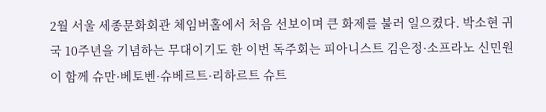2월 서울 세종문화회관 체임버홀에서 처음 선보이며 큰 화제를 불러 일으켰다. 박소현 귀국 10주년을 기념하는 무대이기도 한 이번 독주회는 피아니스트 김은정·소프라노 신민원이 함께 슈만·베토벤·슈베르트·리하르트 슈트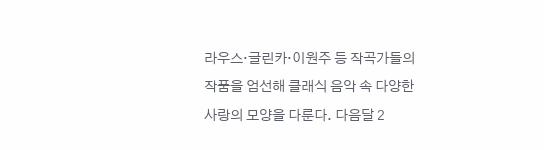라우스·글린카·이원주 등 작곡가들의 작품을 엄선해 클래식 음악 속 다양한 사랑의 모양을 다룬다. 다음달 2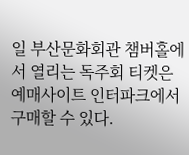일 부산문화회관 챔버홀에서 열리는 독주회 티켓은 예매사이트 인터파크에서 구매할 수 있다.